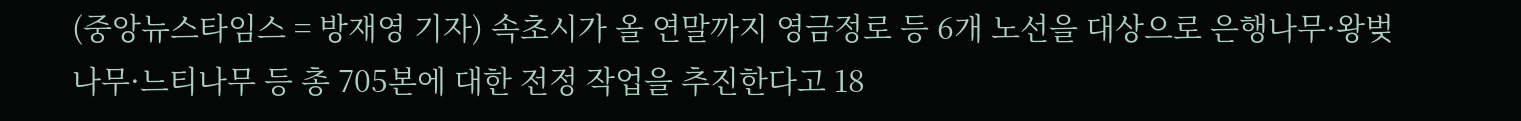(중앙뉴스타임스 = 방재영 기자) 속초시가 올 연말까지 영금정로 등 6개 노선을 대상으로 은행나무·왕벚나무·느티나무 등 총 705본에 대한 전정 작업을 추진한다고 18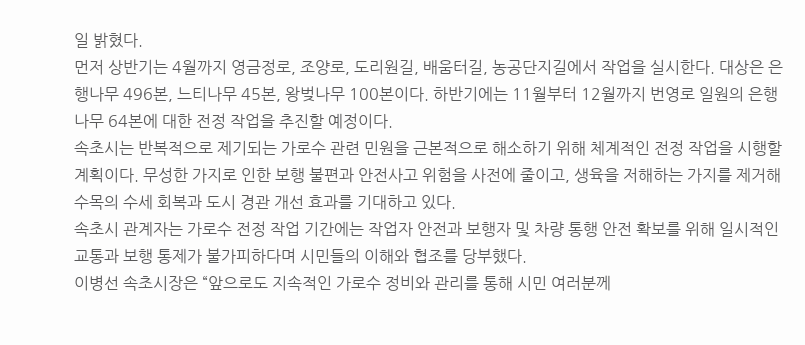일 밝혔다.
먼저 상반기는 4월까지 영금정로, 조양로, 도리원길, 배움터길, 농공단지길에서 작업을 실시한다. 대상은 은행나무 496본, 느티나무 45본, 왕벚나무 100본이다. 하반기에는 11월부터 12월까지 번영로 일원의 은행나무 64본에 대한 전정 작업을 추진할 예정이다.
속초시는 반복적으로 제기되는 가로수 관련 민원을 근본적으로 해소하기 위해 체계적인 전정 작업을 시행할 계획이다. 무성한 가지로 인한 보행 불편과 안전사고 위험을 사전에 줄이고, 생육을 저해하는 가지를 제거해 수목의 수세 회복과 도시 경관 개선 효과를 기대하고 있다.
속초시 관계자는 가로수 전정 작업 기간에는 작업자 안전과 보행자 및 차량 통행 안전 확보를 위해 일시적인 교통과 보행 통제가 불가피하다며 시민들의 이해와 협조를 당부했다.
이병선 속초시장은 “앞으로도 지속적인 가로수 정비와 관리를 통해 시민 여러분께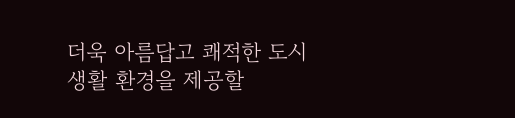더욱 아름답고 쾌적한 도시 생활 환경을 제공할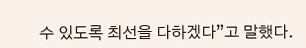수 있도록 최선을 다하겠다”고 말했다.